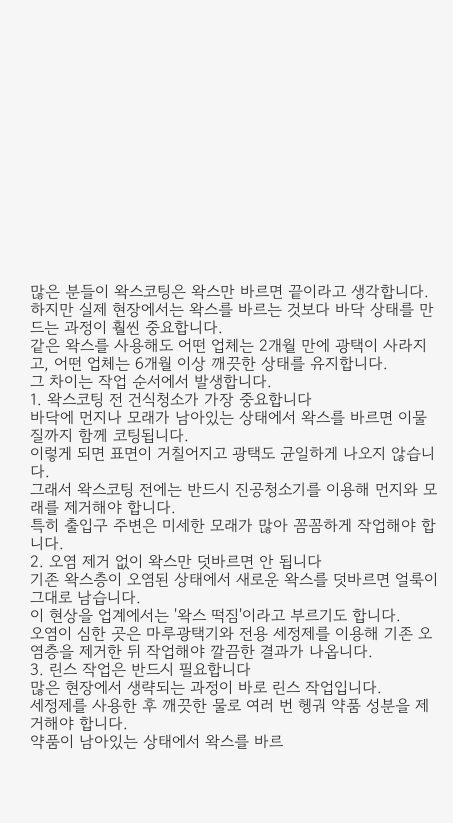많은 분들이 왁스코팅은 왁스만 바르면 끝이라고 생각합니다.
하지만 실제 현장에서는 왁스를 바르는 것보다 바닥 상태를 만드는 과정이 훨씬 중요합니다.
같은 왁스를 사용해도 어떤 업체는 2개월 만에 광택이 사라지고, 어떤 업체는 6개월 이상 깨끗한 상태를 유지합니다.
그 차이는 작업 순서에서 발생합니다.
1. 왁스코팅 전 건식청소가 가장 중요합니다
바닥에 먼지나 모래가 남아있는 상태에서 왁스를 바르면 이물질까지 함께 코팅됩니다.
이렇게 되면 표면이 거칠어지고 광택도 균일하게 나오지 않습니다.
그래서 왁스코팅 전에는 반드시 진공청소기를 이용해 먼지와 모래를 제거해야 합니다.
특히 출입구 주변은 미세한 모래가 많아 꼼꼼하게 작업해야 합니다.
2. 오염 제거 없이 왁스만 덧바르면 안 됩니다
기존 왁스층이 오염된 상태에서 새로운 왁스를 덧바르면 얼룩이 그대로 남습니다.
이 현상을 업계에서는 '왁스 떡짐'이라고 부르기도 합니다.
오염이 심한 곳은 마루광택기와 전용 세정제를 이용해 기존 오염층을 제거한 뒤 작업해야 깔끔한 결과가 나옵니다.
3. 린스 작업은 반드시 필요합니다
많은 현장에서 생략되는 과정이 바로 린스 작업입니다.
세정제를 사용한 후 깨끗한 물로 여러 번 헹궈 약품 성분을 제거해야 합니다.
약품이 남아있는 상태에서 왁스를 바르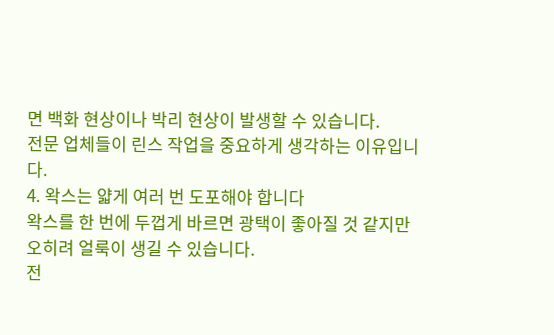면 백화 현상이나 박리 현상이 발생할 수 있습니다.
전문 업체들이 린스 작업을 중요하게 생각하는 이유입니다.
4. 왁스는 얇게 여러 번 도포해야 합니다
왁스를 한 번에 두껍게 바르면 광택이 좋아질 것 같지만 오히려 얼룩이 생길 수 있습니다.
전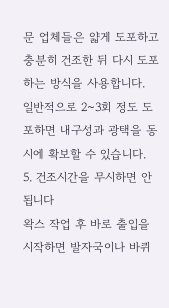문 업체들은 얇게 도포하고 충분히 건조한 뒤 다시 도포하는 방식을 사용합니다.
일반적으로 2~3회 정도 도포하면 내구성과 광택을 동시에 확보할 수 있습니다.
5. 건조시간을 무시하면 안 됩니다
왁스 작업 후 바로 출입을 시작하면 발자국이나 바퀴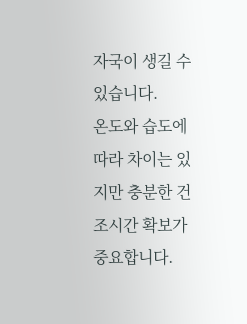자국이 생길 수 있습니다.
온도와 습도에 따라 차이는 있지만 충분한 건조시간 확보가 중요합니다.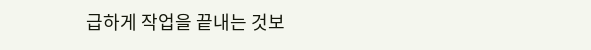급하게 작업을 끝내는 것보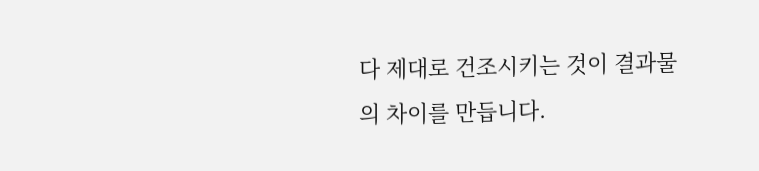다 제대로 건조시키는 것이 결과물의 차이를 만듭니다.